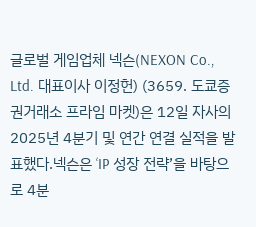글로벌 게임업체 넥슨(NEXON Co., Ltd. 대표이사 이정헌) (3659. 도쿄증권거래소 프라임 마켓)은 12일 자사의 2025년 4분기 및 연간 연결 실적을 발표했다.넥슨은 ‘IP 성장 전략’을 바탕으로 4분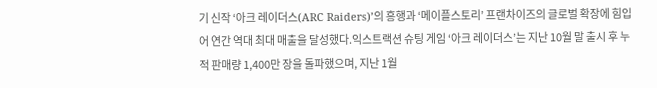기 신작 ‘아크 레이더스(ARC Raiders)’의 흥행과 ‘메이플스토리’ 프랜차이즈의 글로벌 확장에 힘입어 연간 역대 최대 매출을 달성했다.익스트랙션 슈팅 게임 ‘아크 레이더스’는 지난 10월 말 출시 후 누적 판매량 1,400만 장을 돌파했으며, 지난 1월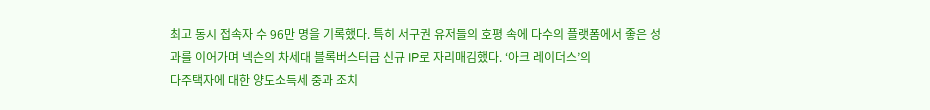최고 동시 접속자 수 96만 명을 기록했다. 특히 서구권 유저들의 호평 속에 다수의 플랫폼에서 좋은 성과를 이어가며 넥슨의 차세대 블록버스터급 신규 IP로 자리매김했다. ‘아크 레이더스’의
다주택자에 대한 양도소득세 중과 조치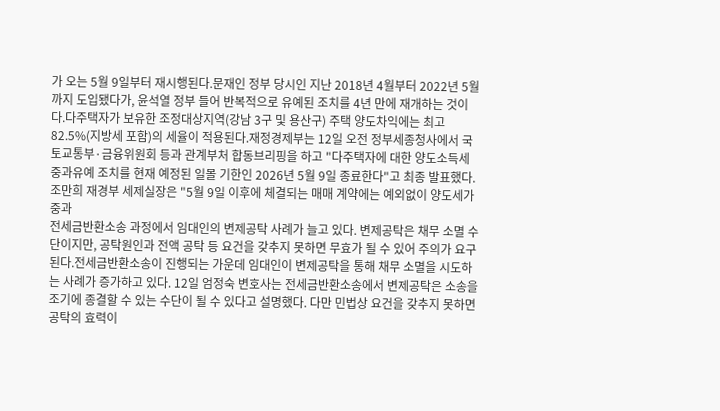가 오는 5월 9일부터 재시행된다.문재인 정부 당시인 지난 2018년 4월부터 2022년 5월까지 도입됐다가, 윤석열 정부 들어 반복적으로 유예된 조치를 4년 만에 재개하는 것이다.다주택자가 보유한 조정대상지역(강남 3구 및 용산구) 주택 양도차익에는 최고 82.5%(지방세 포함)의 세율이 적용된다.재정경제부는 12일 오전 정부세종청사에서 국토교통부·금융위원회 등과 관계부처 합동브리핑을 하고 "다주택자에 대한 양도소득세 중과유예 조치를 현재 예정된 일몰 기한인 2026년 5월 9일 종료한다"고 최종 발표했다.조만희 재경부 세제실장은 "5월 9일 이후에 체결되는 매매 계약에는 예외없이 양도세가 중과
전세금반환소송 과정에서 임대인의 변제공탁 사례가 늘고 있다. 변제공탁은 채무 소멸 수단이지만, 공탁원인과 전액 공탁 등 요건을 갖추지 못하면 무효가 될 수 있어 주의가 요구된다.전세금반환소송이 진행되는 가운데 임대인이 변제공탁을 통해 채무 소멸을 시도하는 사례가 증가하고 있다. 12일 엄정숙 변호사는 전세금반환소송에서 변제공탁은 소송을 조기에 종결할 수 있는 수단이 될 수 있다고 설명했다. 다만 민법상 요건을 갖추지 못하면 공탁의 효력이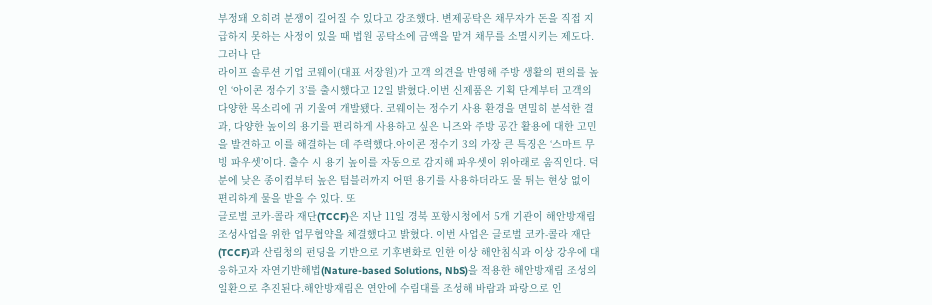부정돼 오히려 분쟁이 길어질 수 있다고 강조했다. 변제공탁은 채무자가 돈을 직접 지급하지 못하는 사정이 있을 때 법원 공탁소에 금액을 맡겨 채무를 소멸시키는 제도다. 그러나 단
라이프 솔루션 기업 코웨이(대표 서장원)가 고객 의견을 반영해 주방 생활의 편의를 높인 ‘아이콘 정수기 3’를 출시했다고 12일 밝혔다.이번 신제품은 기획 단계부터 고객의 다양한 목소리에 귀 기울여 개발됐다. 코웨이는 정수기 사용 환경을 면밀히 분석한 결과, 다양한 높이의 용기를 편리하게 사용하고 싶은 니즈와 주방 공간 활용에 대한 고민을 발견하고 이를 해결하는 데 주력했다.아이콘 정수기 3의 가장 큰 특징은 ‘스마트 무빙 파우셋’이다. 출수 시 용기 높이를 자동으로 감지해 파우셋이 위아래로 움직인다. 덕분에 낮은 종이컵부터 높은 텀블러까지 어떤 용기를 사용하더라도 물 튀는 현상 없이 편리하게 물을 받을 수 있다. 또
글로벌 코카-콜라 재단(TCCF)은 지난 11일 경북 포항시청에서 5개 기관이 해안방재림 조성사업을 위한 업무협약을 체결했다고 밝혔다. 이번 사업은 글로벌 코카-콜라 재단(TCCF)과 산림청의 펀딩을 기반으로 기후변화로 인한 이상 해안침식과 이상 강우에 대응하고자 자연기반해법(Nature-based Solutions, NbS)을 적용한 해안방재림 조성의 일환으로 추진된다.해안방재림은 연안에 수림대를 조성해 바람과 파랑으로 인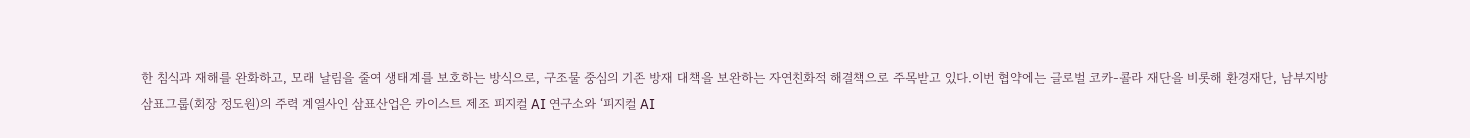한 침식과 재해를 완화하고, 모래 날림을 줄여 생태계를 보호하는 방식으로, 구조물 중심의 기존 방재 대책을 보완하는 자연친화적 해결책으로 주목받고 있다.이번 협약에는 글로벌 코카-콜라 재단을 비롯해 환경재단, 남부지방
삼표그룹(회장 정도원)의 주력 계열사인 삼표산업은 카이스트 제조 피지컬 AI 연구소와 ‘피지컬 AI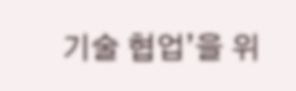기술 협업’을 위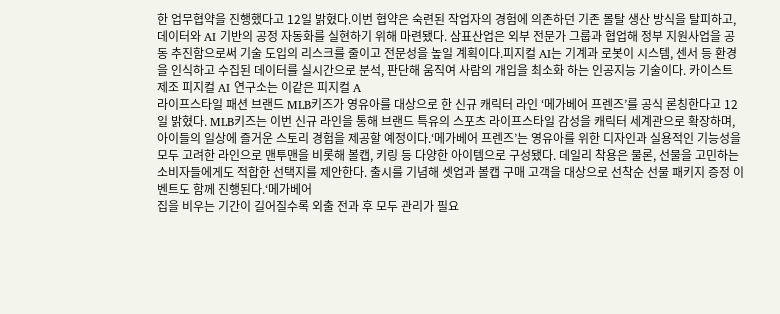한 업무협약을 진행했다고 12일 밝혔다.이번 협약은 숙련된 작업자의 경험에 의존하던 기존 몰탈 생산 방식을 탈피하고, 데이터와 AI 기반의 공정 자동화를 실현하기 위해 마련됐다. 삼표산업은 외부 전문가 그룹과 협업해 정부 지원사업을 공동 추진함으로써 기술 도입의 리스크를 줄이고 전문성을 높일 계획이다.피지컬 AI는 기계과 로봇이 시스템, 센서 등 환경을 인식하고 수집된 데이터를 실시간으로 분석, 판단해 움직여 사람의 개입을 최소화 하는 인공지능 기술이다. 카이스트 제조 피지컬 AI 연구소는 이같은 피지컬 A
라이프스타일 패션 브랜드 MLB키즈가 영유아를 대상으로 한 신규 캐릭터 라인 ‘메가베어 프렌즈’를 공식 론칭한다고 12일 밝혔다. MLB키즈는 이번 신규 라인을 통해 브랜드 특유의 스포츠 라이프스타일 감성을 캐릭터 세계관으로 확장하며, 아이들의 일상에 즐거운 스토리 경험을 제공할 예정이다.‘메가베어 프렌즈’는 영유아를 위한 디자인과 실용적인 기능성을 모두 고려한 라인으로 맨투맨을 비롯해 볼캡, 키링 등 다양한 아이템으로 구성됐다. 데일리 착용은 물론, 선물을 고민하는 소비자들에게도 적합한 선택지를 제안한다. 출시를 기념해 셋업과 볼캡 구매 고객을 대상으로 선착순 선물 패키지 증정 이벤트도 함께 진행된다.‘메가베어
집을 비우는 기간이 길어질수록 외출 전과 후 모두 관리가 필요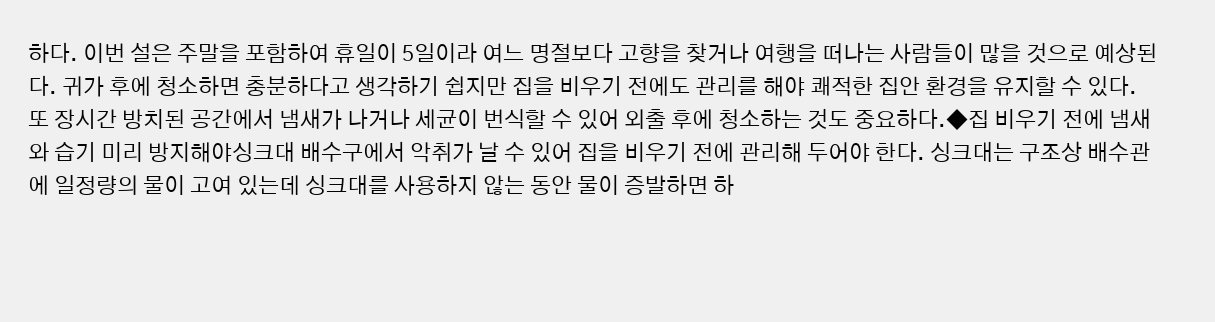하다. 이번 설은 주말을 포함하여 휴일이 5일이라 여느 명절보다 고향을 찾거나 여행을 떠나는 사람들이 많을 것으로 예상된다. 귀가 후에 청소하면 충분하다고 생각하기 쉽지만 집을 비우기 전에도 관리를 해야 쾌적한 집안 환경을 유지할 수 있다. 또 장시간 방치된 공간에서 냄새가 나거나 세균이 번식할 수 있어 외출 후에 청소하는 것도 중요하다.◆집 비우기 전에 냄새와 습기 미리 방지해야싱크대 배수구에서 악취가 날 수 있어 집을 비우기 전에 관리해 두어야 한다. 싱크대는 구조상 배수관에 일정량의 물이 고여 있는데 싱크대를 사용하지 않는 동안 물이 증발하면 하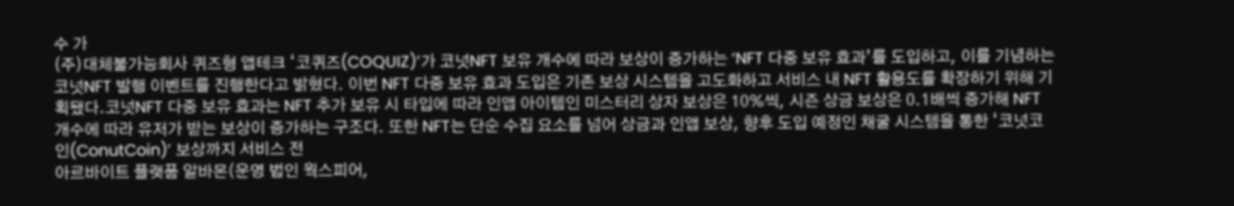수 가
(주)대체불가능회사 퀴즈형 앱테크 ‘코퀴즈(COQUIZ)’가 코넛NFT 보유 개수에 따라 보상이 증가하는 ‘NFT 다중 보유 효과’를 도입하고, 이를 기념하는 코넛NFT 발행 이벤트를 진행한다고 밝혔다. 이번 NFT 다중 보유 효과 도입은 기존 보상 시스템을 고도화하고 서비스 내 NFT 활용도를 확장하기 위해 기획됐다.코넛NFT 다중 보유 효과는 NFT 추가 보유 시 타입에 따라 인앱 아이템인 미스터리 상자 보상은 10%씩, 시즌 상금 보상은 0.1배씩 증가해 NFT 개수에 따라 유저가 받는 보상이 증가하는 구조다. 또한 NFT는 단순 수집 요소를 넘어 상금과 인앱 보상, 향후 도입 예정인 채굴 시스템을 통한 ‘코넛코인(ConutCoin)’ 보상까지 서비스 전
아르바이트 플랫폼 알바몬(운영 법인 웍스피어,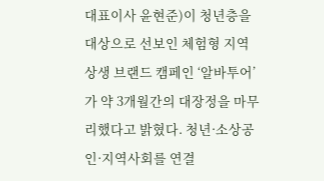대표이사 윤현준)이 청년층을 대상으로 선보인 체험형 지역상생 브랜드 캠페인 ‘알바투어’가 약 3개월간의 대장정을 마무리했다고 밝혔다. 청년·소상공인·지역사회를 연결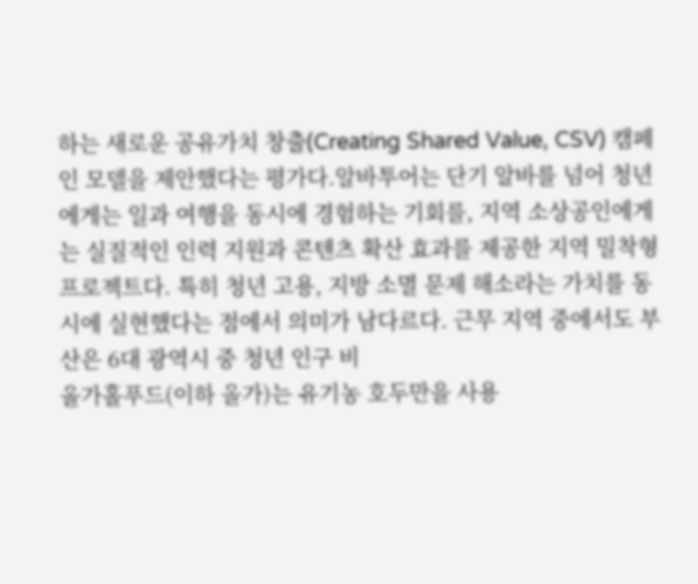하는 새로운 공유가치 창출(Creating Shared Value, CSV) 캠페인 모델을 제안했다는 평가다.알바투어는 단기 알바를 넘어 청년에게는 일과 여행을 동시에 경험하는 기회를, 지역 소상공인에게는 실질적인 인력 지원과 콘텐츠 확산 효과를 제공한 지역 밀착형 프로젝트다. 특히 청년 고용, 지방 소멸 문제 해소라는 가치를 동시에 실현했다는 점에서 의미가 남다르다. 근무 지역 중에서도 부산은 6대 광역시 중 청년 인구 비
올가홀푸드(이하 올가)는 유기농 호두만을 사용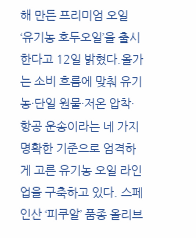해 만든 프리미엄 오일 ‘유기농 호두오일’을 출시한다고 12일 밝혔다.올가는 소비 흐름에 맞춰 유기농·단일 원물·저온 압착·항공 운송이라는 네 가지 명확한 기준으로 엄격하게 고른 유기농 오일 라인업을 구축하고 있다. 스페인산 ‘피쿠알’ 품종 올리브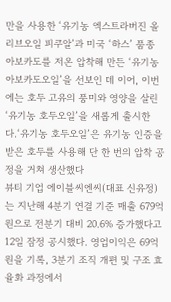만을 사용한 ‘유기농 엑스트라버진 올리브오일 피쿠알’과 미국 ‘하스’ 품종 아보카도를 저온 압착해 만든 ‘유기농 아보카도오일’을 선보인 데 이어, 이번에는 호두 고유의 풍미와 영양을 살린 ‘유기농 호두오일’을 새롭게 출시한다.‘유기농 호두오일’은 유기농 인증을 받은 호두를 사용해 단 한 번의 압착 공정을 거쳐 생산했다
뷰티 기업 에이블씨엔씨(대표 신유정)는 지난해 4분기 연결 기준 매출 679억원으로 전분기 대비 20.6% 증가했다고 12일 잠정 공시했다. 영업이익은 69억원을 기록, 3분기 조직 개편 및 구조 효율화 과정에서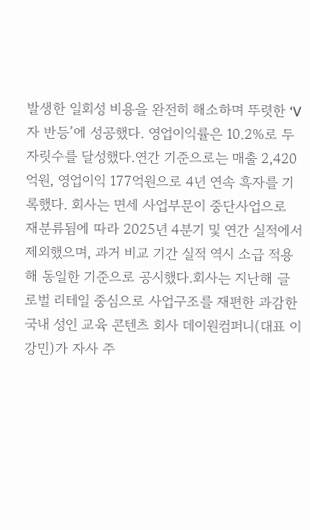발생한 일회성 비용을 완전히 해소하며 뚜렷한 ‘V자 반등’에 성공했다. 영업이익률은 10.2%로 두 자릿수를 달성했다.연간 기준으로는 매출 2,420억원, 영업이익 177억원으로 4년 연속 흑자를 기록했다. 회사는 면세 사업부문이 중단사업으로 재분류됨에 따라 2025년 4분기 및 연간 실적에서 제외했으며, 과거 비교 기간 실적 역시 소급 적용해 동일한 기준으로 공시했다.회사는 지난해 글로벌 리테일 중심으로 사업구조를 재편한 과감한
국내 성인 교육 콘텐츠 회사 데이원컴퍼니(대표 이강민)가 자사 주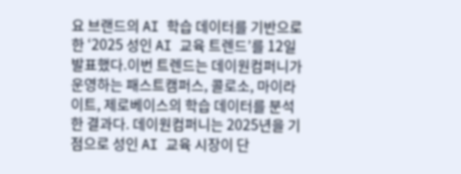요 브랜드의 AI 학습 데이터를 기반으로 한 ‘2025 성인 AI 교육 트렌드’를 12일 발표했다.이번 트렌드는 데이원컴퍼니가 운영하는 패스트캠퍼스, 콜로소, 마이라이트, 제로베이스의 학습 데이터를 분석한 결과다. 데이원컴퍼니는 2025년을 기점으로 성인 AI 교육 시장이 단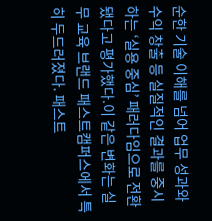순한 기술 이해를 넘어 업무 성과와 수익 창출 등 실질적인 결과를 중시하는 ‘실용 중심’ 패러다임으로 전환됐다고 평가했다.이 같은 변화는 실무 교육 브랜드 패스트캠퍼스에서 특히 두드러졌다. 패스트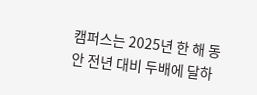캠퍼스는 2025년 한 해 동안 전년 대비 두배에 달하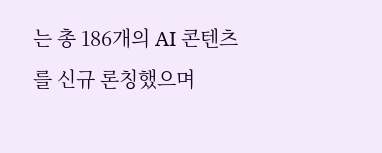는 총 186개의 AI 콘텐츠를 신규 론칭했으며